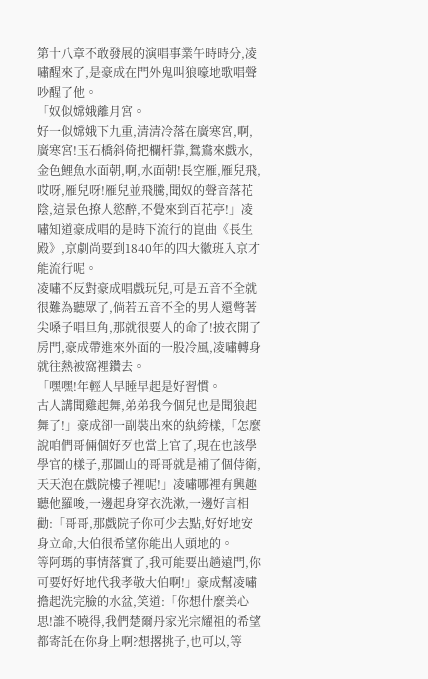第十八章不敢發展的演唱事業午時時分,凌嘯醒來了,是豪成在門外鬼叫狼嚎地歌唱聲吵醒了他。
「奴似嫦娥離月宮。
好一似嫦娥下九重,清清冷落在廣寒宮,啊,廣寒宮!玉石橋斜倚把欄杆靠,鴛鴦來戲水,金色鯉魚水面朝,啊,水面朝!長空雁,雁兒飛,哎呀,雁兒呀!雁兒並飛騰,聞奴的聲音落花陰,這景色撩人慾醉,不覺來到百花亭!」凌嘯知道豪成唱的是時下流行的崑曲《長生殿》,京劇尚要到1840年的四大徽班入京才能流行呢。
凌嘯不反對豪成唱戲玩兒,可是五音不全就很難為聽眾了,倘若五音不全的男人還彆著尖嗓子唱旦角,那就很要人的命了!披衣開了房門,豪成帶進來外面的一股冷風,凌嘯轉身就往熱被窩裡鑽去。
「嘿嘿!年輕人早睡早起是好習慣。
古人講聞雞起舞,弟弟我今個兒也是聞狼起舞了!」豪成卻一副裝出來的紈絝樣,「怎麼說咱們哥倆個好歹也當上官了,現在也該學學官的樣子,那圖山的哥哥就是補了個侍衛,天天泡在戲院樓子裡呢!」凌嘯哪裡有興趣聽他羅唆,一邊起身穿衣洗漱,一邊好言相勸:「哥哥,那戲院子你可少去點,好好地安身立命,大伯很希望你能出人頭地的。
等阿瑪的事情落實了,我可能要出趟遠門,你可要好好地代我孝敬大伯啊!」豪成幫凌嘯擔起洗完臉的水盆,笑道:「你想什麼美心思!誰不曉得,我們楚爾丹家光宗耀祖的希望都寄託在你身上啊?想撂挑子,也可以,等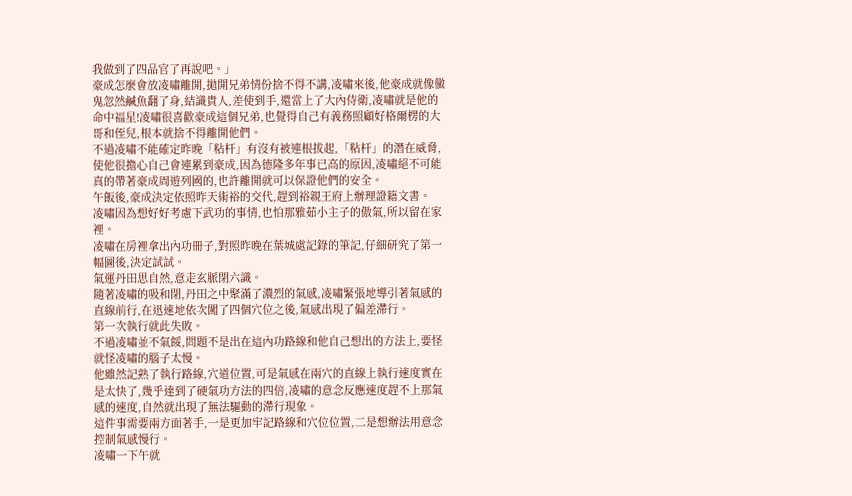我做到了四品官了再說吧。」
豪成怎麼會放凌嘯離開,拋開兄弟情份捨不得不講,凌嘯來後,他豪成就像黴鬼忽然鹹魚翻了身,結識貴人,差使到手,還當上了大內侍衛,凌嘯就是他的命中福星!凌嘯很喜歡豪成這個兄弟,也覺得自己有義務照顧好格爾楞的大哥和侄兒,根本就捨不得離開他們。
不過凌嘯不能確定昨晚「粘杆」有沒有被連根拔起,「粘杆」的潛在威脅,使他很擔心自己會連累到豪成,因為德隆多年事已高的原因,凌嘯絕不可能真的帶著豪成周遊列國的,也許離開就可以保證他們的安全。
午飯後,豪成決定依照昨天術裕的交代,趕到裕親王府上辦理證籍文書。
凌嘯因為想好好考慮下武功的事情,也怕那雅茹小主子的傲氣,所以留在家裡。
凌嘯在房裡拿出內功冊子,對照昨晚在葉城處記錄的筆記,仔細研究了第一幅圖後,決定試試。
氣運丹田思自然,意走玄脈閉六識。
隨著凌嘯的吸和閉,丹田之中聚滿了濃烈的氣感,凌嘯緊張地導引著氣感的直線前行,在迅速地依次闖了四個穴位之後,氣感出現了偏差滯行。
第一次執行就此失敗。
不過凌嘯並不氣餒,問題不是出在這內功路線和他自己想出的方法上,要怪就怪凌嘯的腦子太慢。
他雖然記熟了執行路線,穴道位置,可是氣感在兩穴的直線上執行速度實在是太快了,幾乎達到了硬氣功方法的四倍,凌嘯的意念反應速度趕不上那氣感的速度,自然就出現了無法驅動的滯行現象。
這件事需要兩方面著手,一是更加牢記路線和穴位位置,二是想辦法用意念控制氣感慢行。
凌嘯一下午就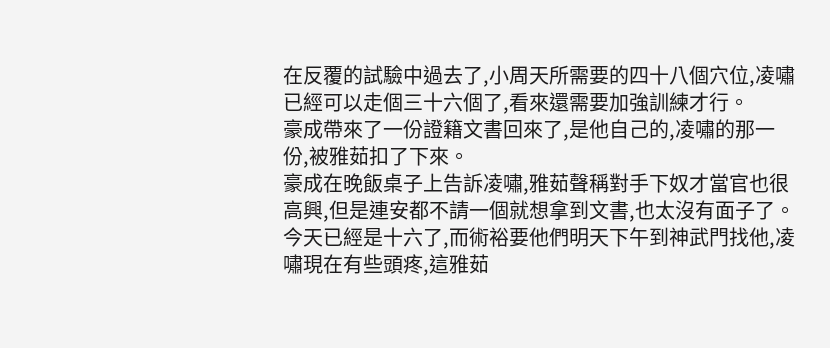在反覆的試驗中過去了,小周天所需要的四十八個穴位,凌嘯已經可以走個三十六個了,看來還需要加強訓練才行。
豪成帶來了一份證籍文書回來了,是他自己的,凌嘯的那一份,被雅茹扣了下來。
豪成在晚飯桌子上告訴凌嘯,雅茹聲稱對手下奴才當官也很高興,但是連安都不請一個就想拿到文書,也太沒有面子了。
今天已經是十六了,而術裕要他們明天下午到神武門找他,凌嘯現在有些頭疼,這雅茹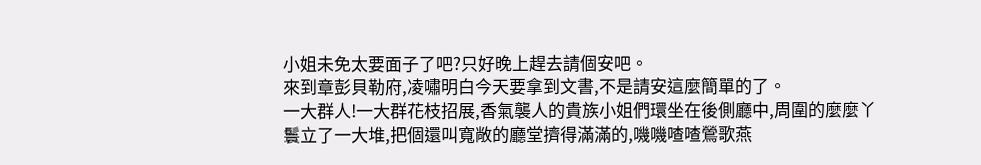小姐未免太要面子了吧?只好晚上趕去請個安吧。
來到章彭貝勒府,凌嘯明白今天要拿到文書,不是請安這麼簡單的了。
一大群人!一大群花枝招展,香氣襲人的貴族小姐們環坐在後側廳中,周圍的麼麼丫鬟立了一大堆,把個還叫寬敞的廳堂擠得滿滿的,嘰嘰喳喳鶯歌燕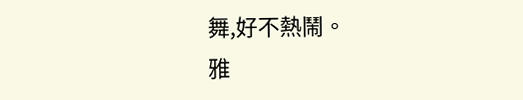舞,好不熱鬧。
雅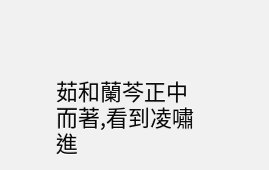茹和蘭芩正中而著,看到凌嘯進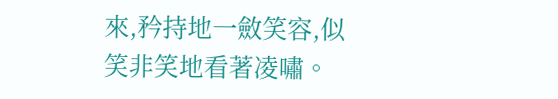來,矜持地一斂笑容,似笑非笑地看著凌嘯。